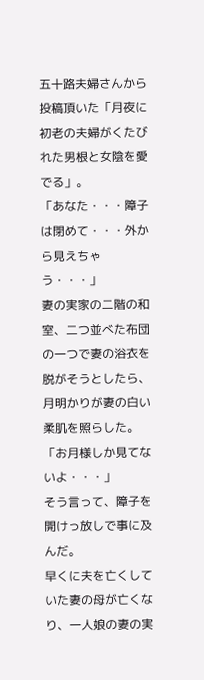五十路夫婦さんから投稿頂いた「月夜に初老の夫婦がくたびれた男根と女陰を愛でる」。
「あなた・・・障子は閉めて・・・外から見えちゃう・・・」
妻の実家の二階の和室、二つ並べた布団の一つで妻の浴衣を脱がそうとしたら、月明かりが妻の白い柔肌を照らした。
「お月様しか見てないよ・・・」
そう言って、障子を開けっ放しで事に及んだ。
早くに夫を亡くしていた妻の母が亡くなり、一人娘の妻の実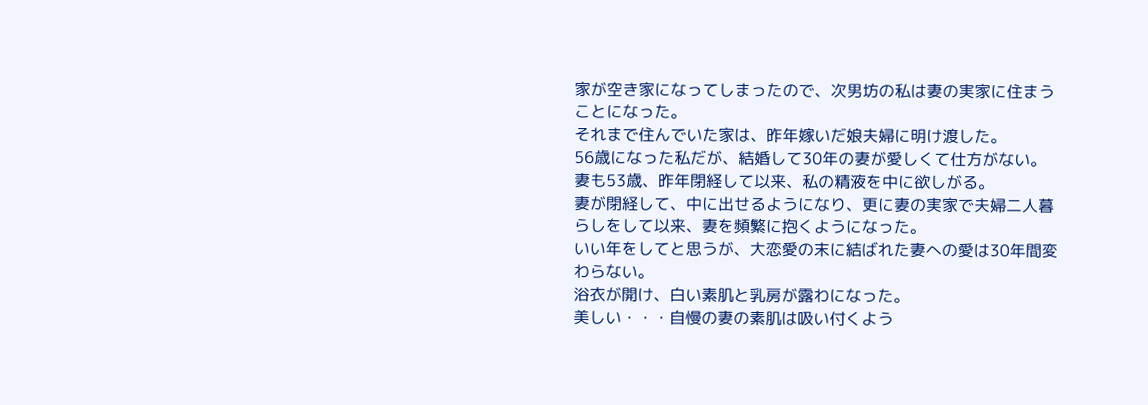家が空き家になってしまったので、次男坊の私は妻の実家に住まうことになった。
それまで住んでいた家は、昨年嫁いだ娘夫婦に明け渡した。
56歳になった私だが、結婚して30年の妻が愛しくて仕方がない。
妻も53歳、昨年閉経して以来、私の精液を中に欲しがる。
妻が閉経して、中に出せるようになり、更に妻の実家で夫婦二人暮らしをして以来、妻を頻繁に抱くようになった。
いい年をしてと思うが、大恋愛の末に結ばれた妻への愛は30年間変わらない。
浴衣が開け、白い素肌と乳房が露わになった。
美しい・・・自慢の妻の素肌は吸い付くよう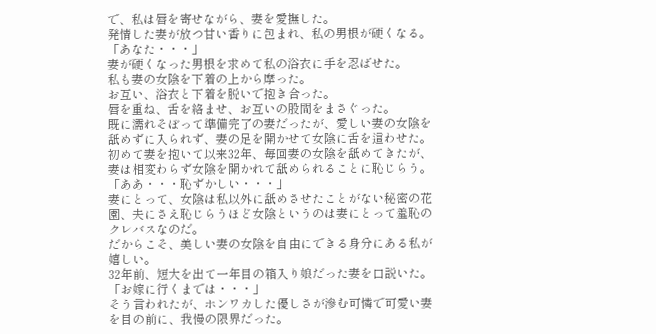で、私は唇を寄せながら、妻を愛撫した。
発情した妻が放つ甘い香りに包まれ、私の男根が硬くなる。
「あなた・・・」
妻が硬くなった男根を求めて私の浴衣に手を忍ばせた。
私も妻の女陰を下着の上から摩った。
お互い、浴衣と下着を脱いで抱き合った。
唇を重ね、舌を絡ませ、お互いの股間をまさぐった。
既に濡れそぼって準備完了の妻だったが、愛しい妻の女陰を舐めずに入られず、妻の足を開かせて女陰に舌を這わせた。
初めて妻を抱いて以来32年、毎回妻の女陰を舐めてきたが、妻は相変わらず女陰を開かれて舐められることに恥じらう。
「ああ・・・恥ずかしい・・・」
妻にとって、女陰は私以外に舐めさせたことがない秘密の花園、夫にさえ恥じらうほど女陰というのは妻にとって羞恥のクレバスなのだ。
だからこそ、美しい妻の女陰を自由にできる身分にある私が嬉しい。
32年前、短大を出て一年目の箱入り娘だった妻を口説いた。
「お嫁に行くまでは・・・」
そう言われたが、ホンワカした優しさが滲む可憐で可愛い妻を目の前に、我慢の限界だった。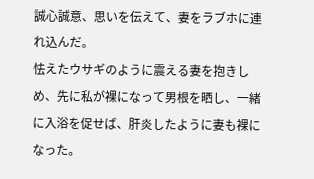誠心誠意、思いを伝えて、妻をラブホに連れ込んだ。
怯えたウサギのように震える妻を抱きしめ、先に私が裸になって男根を晒し、一緒に入浴を促せば、肝炎したように妻も裸になった。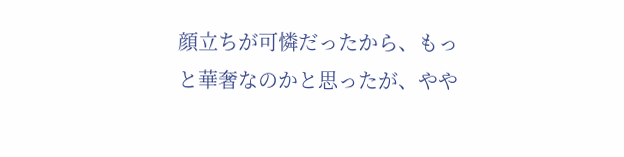顔立ちが可憐だったから、もっと華奢なのかと思ったが、やや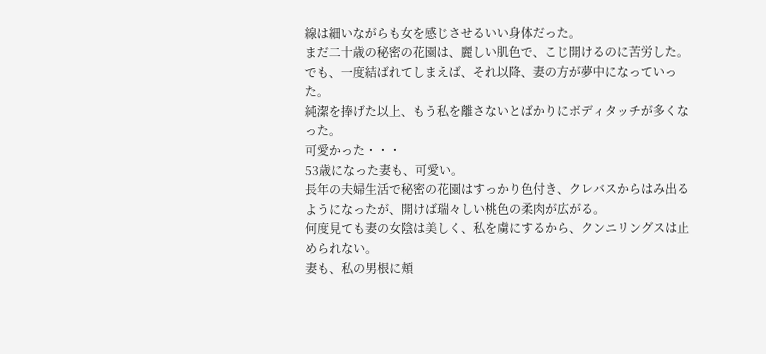線は細いながらも女を感じさせるいい身体だった。
まだ二十歳の秘密の花園は、麗しい肌色で、こじ開けるのに苦労した。
でも、一度結ばれてしまえば、それ以降、妻の方が夢中になっていった。
純潔を捧げた以上、もう私を離さないとばかりにボディタッチが多くなった。
可愛かった・・・
53歳になった妻も、可愛い。
長年の夫婦生活で秘密の花園はすっかり色付き、クレバスからはみ出るようになったが、開けば瑞々しい桃色の柔肉が広がる。
何度見ても妻の女陰は美しく、私を虜にするから、クンニリングスは止められない。
妻も、私の男根に頬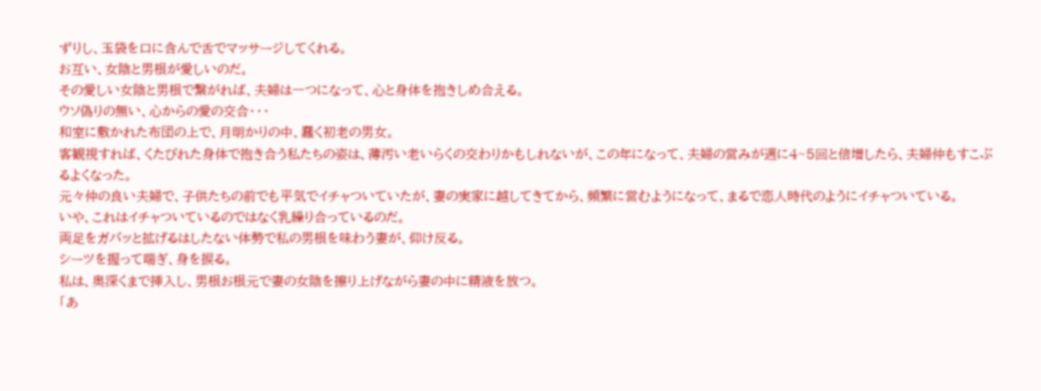ずりし、玉袋を口に含んで舌でマッサージしてくれる。
お互い、女陰と男根が愛しいのだ。
その愛しい女陰と男根で繋がれば、夫婦は一つになって、心と身体を抱きしめ合える。
ウソ偽りの無い、心からの愛の交合・・・
和室に敷かれた布団の上で、月明かりの中、蠢く初老の男女。
客観視すれば、くたびれた身体で抱き合う私たちの姿は、薄汚い老いらくの交わりかもしれないが、この年になって、夫婦の営みが週に4~5回と倍増したら、夫婦仲もすこぶるよくなった。
元々仲の良い夫婦で、子供たちの前でも平気でイチャついていたが、妻の実家に越してきてから、頻繁に営むようになって、まるで恋人時代のようにイチャついている。
いや、これはイチャついているのではなく乳繰り合っているのだ。
両足をガバッと拡げるはしたない体勢で私の男根を味わう妻が、仰け反る。
シーツを握って喘ぎ、身を捩る。
私は、奥深くまで挿入し、男根お根元で妻の女陰を擦り上げながら妻の中に精液を放つ。
「あ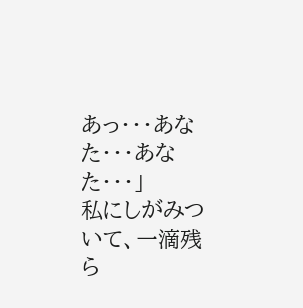あっ・・・あなた・・・あなた・・・」
私にしがみついて、一滴残ら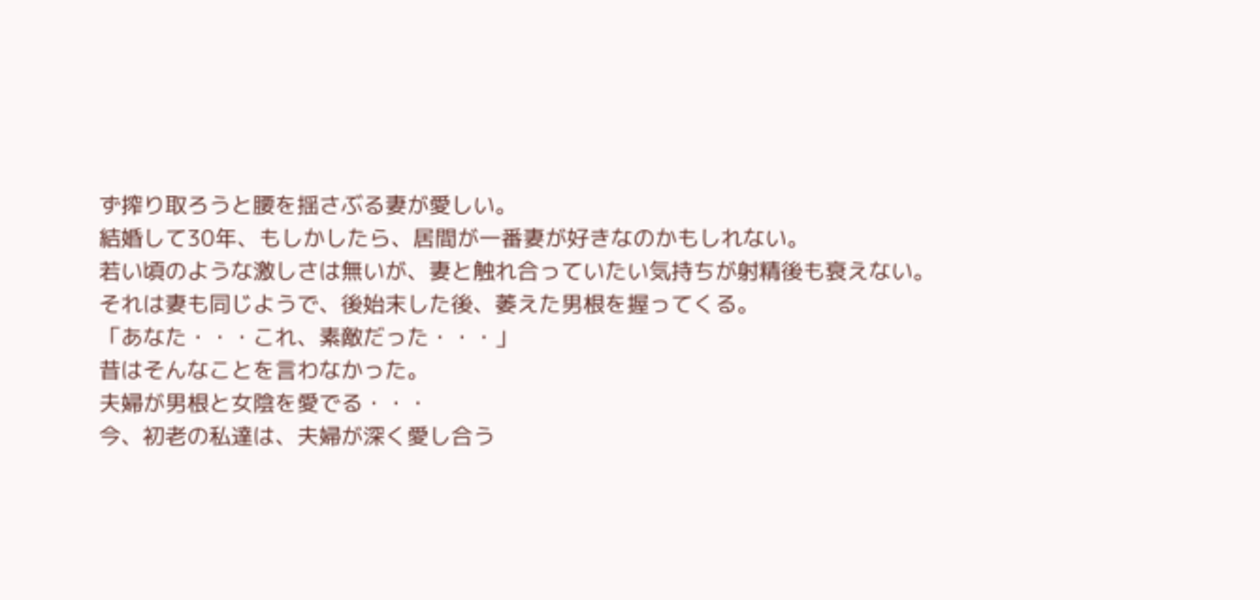ず搾り取ろうと腰を揺さぶる妻が愛しい。
結婚して30年、もしかしたら、居間が一番妻が好きなのかもしれない。
若い頃のような激しさは無いが、妻と触れ合っていたい気持ちが射精後も衰えない。
それは妻も同じようで、後始末した後、萎えた男根を握ってくる。
「あなた・・・これ、素敵だった・・・」
昔はそんなことを言わなかった。
夫婦が男根と女陰を愛でる・・・
今、初老の私達は、夫婦が深く愛し合う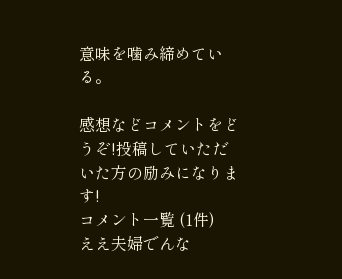意味を噛み締めている。

感想などコメントをどうぞ!投稿していただいた方の励みになります!
コメント一覧 (1件)
ええ夫婦でんな